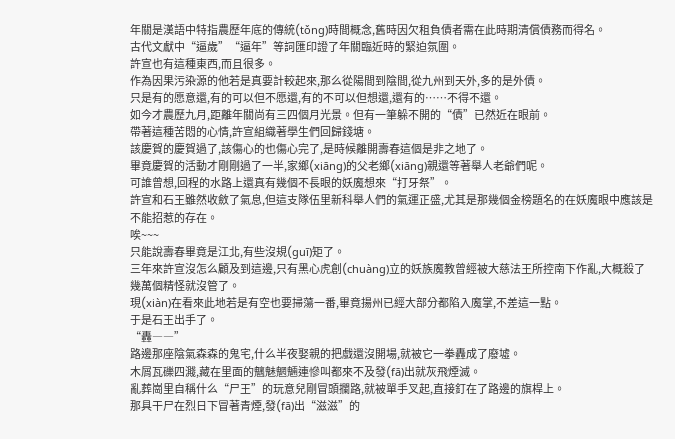年關是漢語中特指農歷年底的傳統(tǒng)時間概念,舊時因欠租負債者需在此時期清償債務而得名。
古代文獻中“逼歲”“逼年”等詞匯印證了年關臨近時的緊迫氛圍。
許宣也有這種東西,而且很多。
作為因果污染源的他若是真要計較起來,那么從陽間到陰間,從九州到天外,多的是外債。
只是有的愿意還,有的可以但不愿還,有的不可以但想還,還有的……不得不還。
如今才農歷九月,距離年關尚有三四個月光景。但有一筆躲不開的“債”已然近在眼前。
帶著這種苦悶的心情,許宣組織著學生們回歸錢塘。
該慶賀的慶賀過了,該傷心的也傷心完了,是時候離開壽春這個是非之地了。
畢竟慶賀的活動才剛剛過了一半,家鄉(xiāng)的父老鄉(xiāng)親還等著舉人老爺們呢。
可誰曾想,回程的水路上還真有幾個不長眼的妖魔想來“打牙祭”。
許宣和石王雖然收斂了氣息,但這支隊伍里新科舉人們的氣運正盛,尤其是那幾個金榜題名的在妖魔眼中應該是不能招惹的存在。
唉~~~
只能說壽春畢竟是江北,有些沒規(guī)矩了。
三年來許宣沒怎么顧及到這邊,只有黑心虎創(chuàng)立的妖族魔教曾經被大慈法王所控南下作亂,大概殺了幾萬個精怪就沒管了。
現(xiàn)在看來此地若是有空也要掃蕩一番,畢竟揚州已經大部分都陷入魔掌,不差這一點。
于是石王出手了。
“轟――”
路邊那座陰氣森森的鬼宅,什么半夜娶親的把戲還沒開場,就被它一拳轟成了廢墟。
木屑瓦礫四濺,藏在里面的魑魅魍魎連慘叫都來不及發(fā)出就灰飛煙滅。
亂葬崗里自稱什么“尸王”的玩意兒剛冒頭攔路,就被單手叉起,直接釘在了路邊的旗桿上。
那具干尸在烈日下冒著青煙,發(fā)出“滋滋”的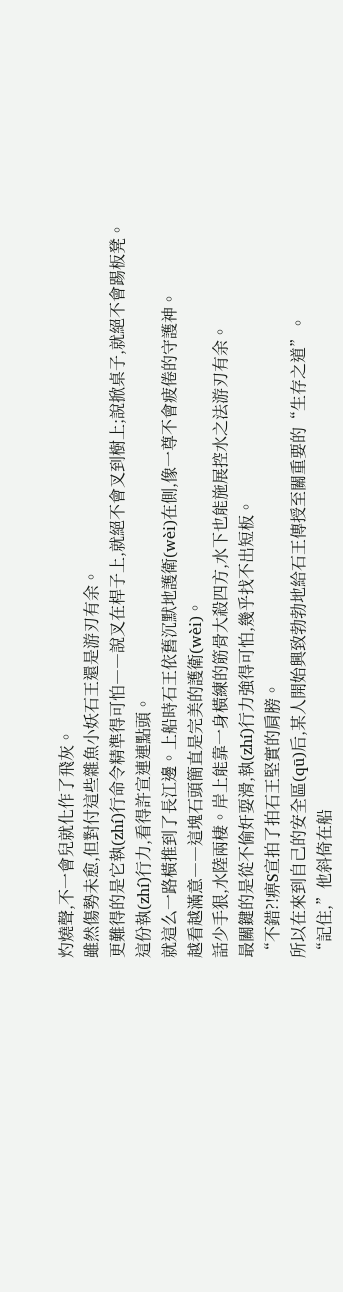灼燒聲,不一會兒就化作了飛灰。
雖然傷勢未愈,但對付這些雜魚小妖石王還是游刃有余。
更難得的是它執(zhí)行命令精準得可怕――說叉在桿子上,就絕不會叉到樹上;說掀桌子,就絕不會踢板凳。
這份執(zhí)行力,看得許宣連連點頭。
就這么一路橫推到了長江邊。上船時石王依舊沉默地護衛(wèi)在側,像一尊不會疲倦的守護神。
越看越滿意――這塊石頭簡直是完美的護衛(wèi)。
話少手狠,水陸兩棲。岸上能靠一身橫練的筋骨大殺四方,水下也能施展控水之法游刃有余。
最關鍵的是從不偷奸耍滑,執(zhí)行力強得可怕,幾乎找不出短板。
“不錯?!痹S宣拍了拍石王堅實的肩膀。
所以在來到自己的安全區(qū)后,某人開始興致勃勃地給石王傳授至關重要的“生存之道”。
“記住,”他斜倚在船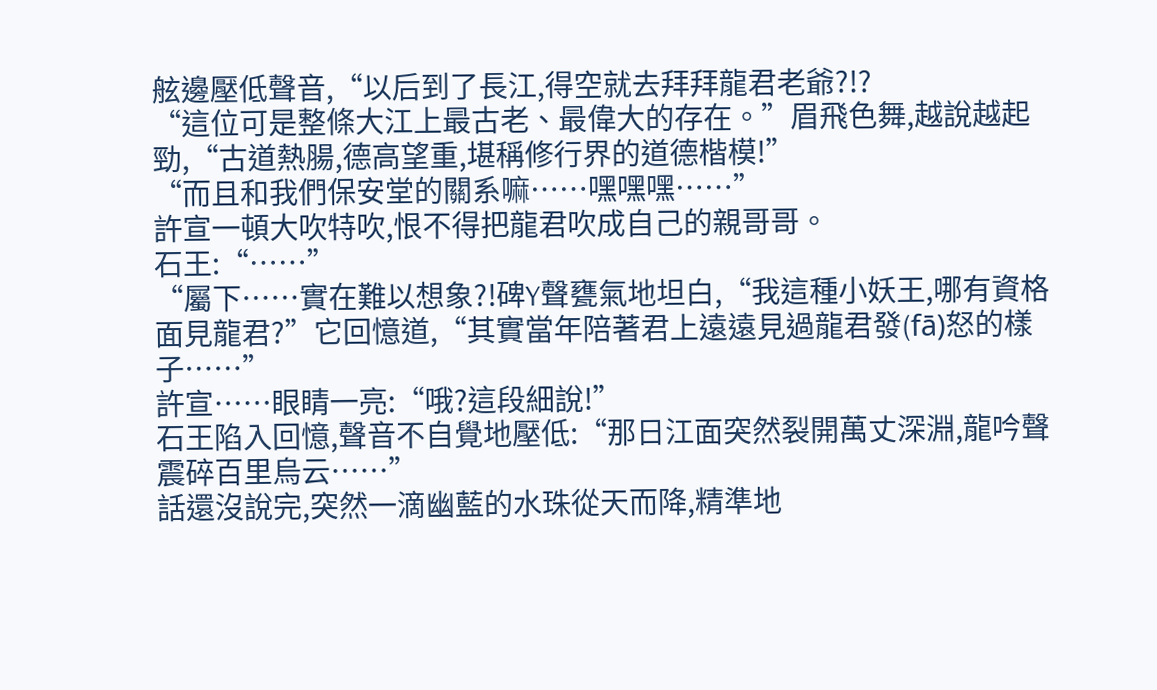舷邊壓低聲音,“以后到了長江,得空就去拜拜龍君老爺?!?
“這位可是整條大江上最古老、最偉大的存在。”眉飛色舞,越說越起勁,“古道熱腸,德高望重,堪稱修行界的道德楷模!”
“而且和我們保安堂的關系嘛……嘿嘿嘿……”
許宣一頓大吹特吹,恨不得把龍君吹成自己的親哥哥。
石王:“……”
“屬下……實在難以想象?!碑Y聲甕氣地坦白,“我這種小妖王,哪有資格面見龍君?”它回憶道,“其實當年陪著君上遠遠見過龍君發(fā)怒的樣子……”
許宣……眼睛一亮:“哦?這段細說!”
石王陷入回憶,聲音不自覺地壓低:“那日江面突然裂開萬丈深淵,龍吟聲震碎百里烏云……”
話還沒說完,突然一滴幽藍的水珠從天而降,精準地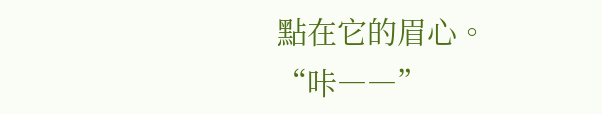點在它的眉心。
“咔――”